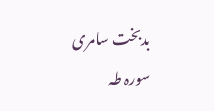بدبخت سامری
سورہ طہ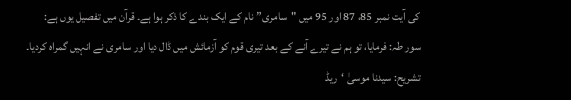کی آیت نمبر 85، 87 اور 95 میں "سامری” نام کے ایک بندے کا ذکر ہوا ہے۔ قرآن میں تفصیل یوں ہے:
سور طہ: فرمایا، تو ہم نے تیرے آنے کے بعد تیری قوم کو آزمائش میں ڈال دیا اور سامری نے انہیں گمراہ کردیا۔
تشریح: سیدنا موسیٰ ‘ریڈ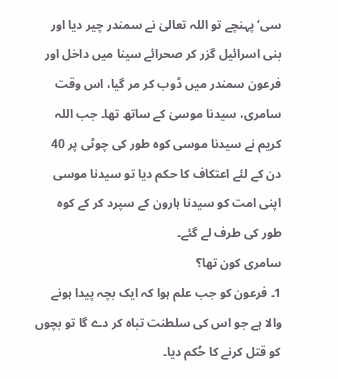سی‘پہنچے تو اللہ تعالیٰ نے سمندر چیر دیا اور بنی اسرائیل گزر کر صحرائے سینا میں داخل اور فرعون سمندر میں ڈوب کر مر گیا، اس وقت سامری، سیدنا موسیٰ کے ساتھ تھا۔ جب اللہ کریم نے سیدنا موسی کوہ طور کی چوٹی پر 40 دن کے لئے اعتکاف کا حکم دیا تو سیدنا موسی اپنی امت کو سیدنا ہارون کے سپرد کر کے کوہ طور کی طرف لے گئے۔
سامری کون تھا؟
1۔ فرعون کو جب علم ہوا کہ ایک بچہ پیدا ہونے والا ہے جو اس کی سلطنت تباہ کر دے گا تو بچوں کو قتل کرنے کا حُکم دیا۔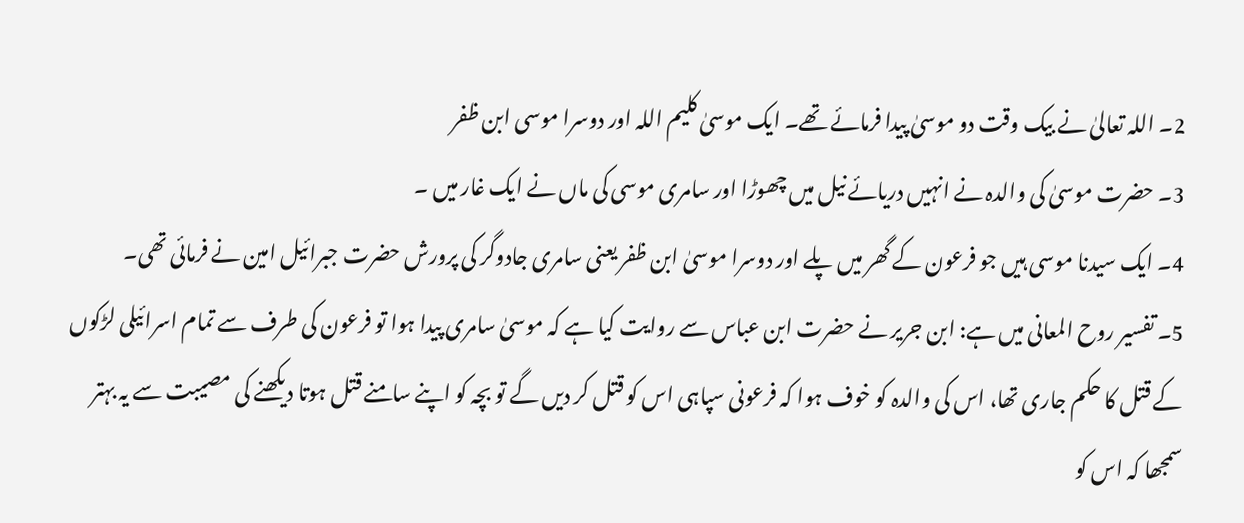2۔ اللہ تعالیٰ نے بیک وقت دو موسیٰ پیدا فرمائے تھے۔ ایک موسیٰ کلیم اللہ اور دوسرا موسی ابن ظفر
3۔ حضرت موسیٰ کی والدہ نے انہیں دریائے نیل میں چھوڑا اور سامری موسی کی ماں نے ایک غار میں ۔
4۔ ایک سیدنا موسی ہیں جو فرعون کے گھر میں پلے اور دوسرا موسیٰ ابن ظفر یعنی سامری جادوگر کی پرورش حضرت جبرائیل امین نے فرمائی تھی۔
5۔ تفسیر روح المعانی میں ہے: ابن جریر نے حضرت ابن عباس سے روایت کیا ہے کہ موسیٰ سامری پیدا ہوا تو فرعون کی طرف سے تمام اسرائیلی لڑکوں کے قتل کا حکم جاری تھا، اس کی والدہ کو خوف ہوا کہ فرعونی سپاہی اس کو قتل کر دیں گے تو بچہ کو اپنے سامنے قتل ہوتا دیکھنے کی مصیبت سے یہ بہتر سمجھا کہ اس کو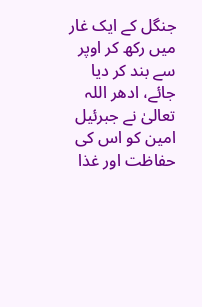جنگل کے ایک غار میں رکھ کر اوپر سے بند کر دیا جائے، ادھر اللہ تعالیٰ نے جبرئیل امین کو اس کی حفاظت اور غذا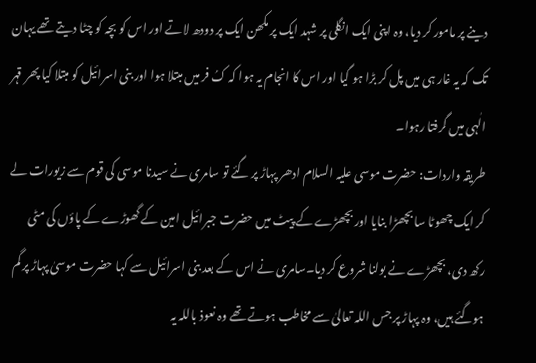دینے پر مامور کر دیا، وہ اپنی ایک انگلی پر شہد ایک پر مکھن ایک پر دودھ لاتے اور اس کو بچہ کو چٹا دیتے تھے یہان تک کہ یہ غار ہی میں پل کر بڑا ہو گیا اور اس کا انجام یہ ہوا کہ کُ فر میں مبتلا ہوا اور بنی اسرائیل کو مبتلا کیا پھر قہر الٰہی میں گرفتا رہوا۔
طریقہ واردات: حضرت موسی علیہ السلام ادھر پہاڑ پر گئے تو سامری نے سیدنا موسی کی قوم سے زیورات لے کر ایک چھوٹا سا بچھڑا بنایا اور بچھڑے کے پیٹ میں حضرت جبرائیل امین کے گھوڑے کے پاؤں کی مٹی رکھ دی، بچھڑے نے بولنا شروع کر دیا۔سامری نے اس کے بعد بنی اسرائیل سے کہا حضرت موسیٰ پہاڑ پر گم ہوگئے ہیں، وہ پہاڑ پر جس اللہ تعالیٰ سے مخاطب ہوتے تھے وہ نعوذ باللہ یہ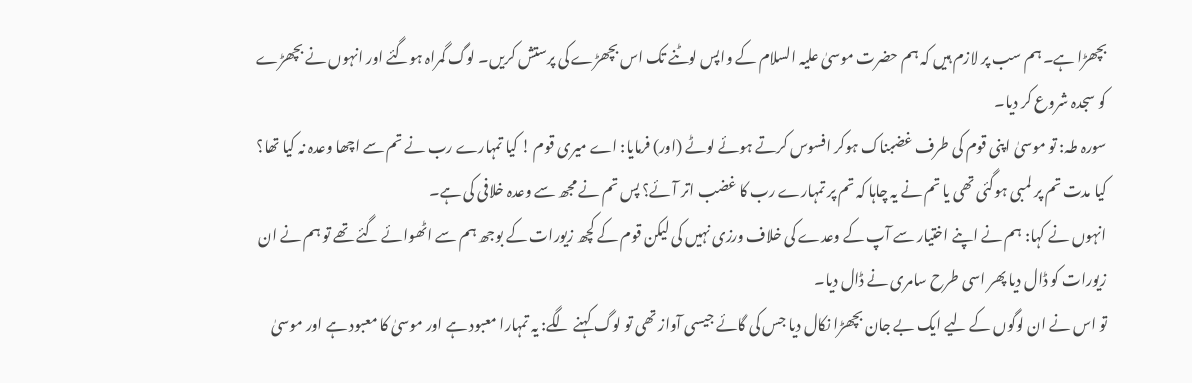بچھڑا ہے۔ ہم سب پر لازم ہیں کہ ہم حضرت موسیٰ علیہ السلام کے واپس لوٹنے تک اس بچھڑے کی پرستش کریں۔ لوگ گمراہ ہوگئے اور انہوں نے بچھڑے کو سجدہ شروع کر دیا۔
سورہ طہ: تو موسیٰ اپنی قوم کی طرف غضبناک ہوکر افسوس کرتے ہوئے لوٹے (اور) فرمایا: اے میری قوم ! کیا تمہارے رب نے تم سے اچھا وعدہ نہ کیا تھا؟ کیا مدت تم پر لمبی ہوگئی تھی یا تم نے یہ چاہا کہ تم پر تمہارے رب کا غضب اتر آئے؟ پس تم نے مجھ سے وعدہ خلافی کی ہے۔
انہوں نے کہا: ہم نے اپنے اختیار سے آپ کے وعدے کی خلاف ورزی نہیں کی لیکن قوم کے کچھ زیورات کے بوجھ ہم سے اٹھوائے گئے تھے تو ہم نے ان زیورات کو ڈال دیا پھر اسی طرح سامری نے ڈال دیا۔
تو اس نے ان لوگوں کے لیے ایک بے جان بچھڑا نکال دیا جس کی گائے جیسی آواز تھی تو لوگ کہنے لگے: یہ تمہارا معبود ہے اور موسیٰ کا معبود ہے اور موسیٰ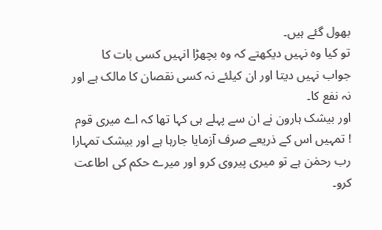بھول گئے ہیں۔
تو کیا وہ نہیں دیکھتے کہ وہ بچھڑا انہیں کسی بات کا جواب نہیں دیتا اور ان کیلئے نہ کسی نقصان کا مالک ہے اور نہ نفع کا۔
اور بیشک ہارون نے ان سے پہلے ہی کہا تھا کہ اے میری قوم ! تمہیں اس کے ذریعے صرف آزمایا جارہا ہے اور بیشک تمہارا رب رحمٰن ہے تو میری پیروی کرو اور میرے حکم کی اطاعت کرو۔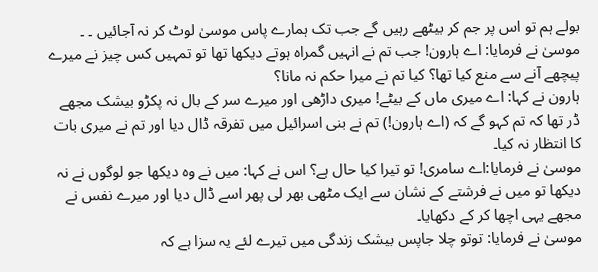بولے ہم تو اس پر جم کر بیٹھے رہیں گے جب تک ہمارے پاس موسیٰ لوٹ کر نہ آجائیں ۔ ۔ موسیٰ نے فرمایا: اے ہارون! جب تم نے انہیں گمراہ ہوتے دیکھا تھا تو تمہیں کس چیز نے میرے پیچھے آنے سے منع کیا تھا؟ کیا تم نے میرا حکم نہ مانا؟
ہارون نے کہا: اے میری ماں کے بیٹے! میری داڑھی اور میرے سر کے بال نہ پکڑو بیشک مجھے ڈر تھا کہ تم کہو گے کہ (اے ہارون!) تم نے بنی اسرائیل میں تفرقہ ڈال دیا اور تم نے میری بات کا انتظار نہ کیا۔
موسیٰ نے فرمایا:اے سامری! تو تیرا کیا حال ہے؟ اس نے کہا: میں نے وہ دیکھا جو لوگوں نے نہ دیکھا تو میں نے فرشتے کے نشان سے ایک مٹھی بھر لی پھر اسے ڈال دیا اور میرے نفس نے مجھے یہی اچھا کر کے دکھایا۔
موسیٰ نے فرمایا: توتو چلا جاپس بیشک زندگی میں تیرے لئے یہ سزا ہے کہ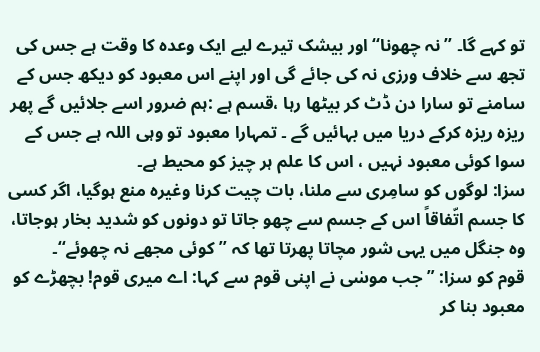تو کہے گا۔ ’’نہ چھونا‘‘ اور بیشک تیرے لیے ایک وعدہ کا وقت ہے جس کی تجھ سے خلاف ورزی نہ کی جائے گی اور اپنے اس معبود کو دیکھ جس کے سامنے تو سارا دن ڈٹ کر بیٹھا رہا ،قسم ہے :ہم ضرور اسے جلائیں گے پھر ریزہ ریزہ کرکے دریا میں بہائیں گے ۔ تمہارا معبود تو وہی اللہ ہے جس کے سوا کوئی معبود نہیں ، اس کا علم ہر چیز کو محیط ہے۔
سزا: لوگوں کو سامِری سے ملنا، بات چیت کرنا وغیرہ منع ہوگیا، اگر کسی کا جسم اتّفاقاً اس کے جسم سے چھو جاتا تو دونوں کو شدید بخار ہوجاتا، وہ جنگل میں یہی شور مچاتا پھرتا تھا کہ ’’کوئی مجھے نہ چھوئے‘‘۔
قوم کو سزا: ” جب موسٰی نے اپنی قوم سے کہا: اے میری قوم! بچھڑے کو معبود بنا کر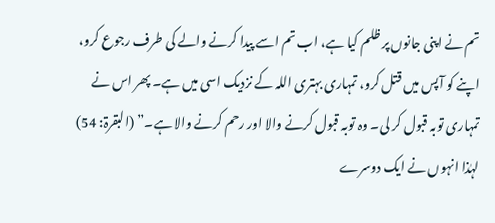تم نے اپنی جانوں پر ظلم کیا ہے، اب تم اسے پیدا کرنے والے کی طرف رجوع کرو، اپنے کو آپس میں قتل کرو، تمہاری بہتری اللہ کے نزدیک اسی میں ہے۔ پھر اس نے تمہاری توبہ قبول کر لی۔ وہ توبہ قبول کرنے والا اور رحم کرنے والا ہے۔” (البقرۃ: 54)
لہٰذا انہوں نے ایک دوسرے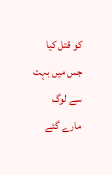کو قتل کیا جس میں بہت سے لوگ مارے گئے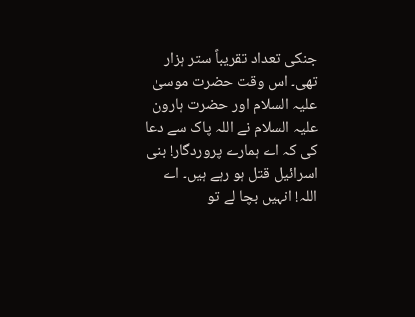جنکی تعداد تقریباً ستر ہزار تھی۔ اس وقت حضرت موسیٰ علیہ السلام اور حضرت ہارون علیہ السلام نے اللہ پاک سے دعا کی کہ اے ہمارے پروردگار! بنی اسرائیل قتل ہو رہے ہیں۔ اے اللہ! انہیں بچا لے تو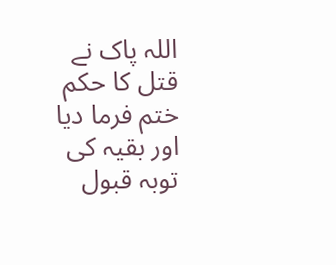اللہ پاک نے قتل کا حکم ختم فرما دیا اور بقیہ کی توبہ قبول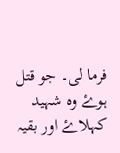فرما لی۔ جو قتل ہوۓ وہ شہید کہلاۓ اور بقیہ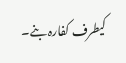کیطرف کفارہ بنے۔